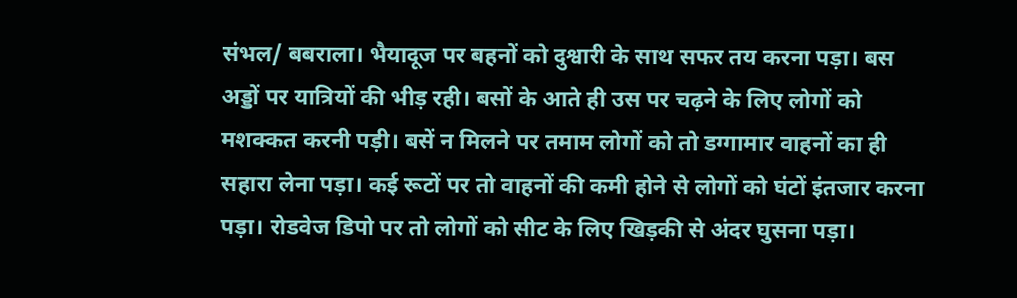संभल/ बबराला। भैयादूज पर बहनों को दुश्वारी के साथ सफर तय करना पड़ा। बस अड्डों पर यात्रियों की भीड़ रही। बसों के आते ही उस पर चढ़ने के लिए लोगों को मशक्कत करनी पड़ी। बसें न मिलने पर तमाम लोगों को तो डग्गामार वाहनों का ही सहारा लेना पड़ा। कई रूटों पर तो वाहनों की कमी होने से लोगों को घंटों इंतजार करना पड़ा। रोडवेज डिपो पर तो लोगों को सीट के लिए खिड़की से अंदर घुसना पड़ा।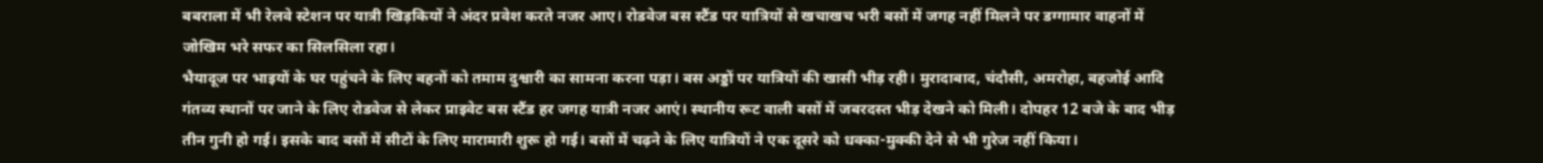बबराला में भी रेलवे स्टेशन पर यात्री खिड़कियों ने अंदर प्रवेश करते नजर आए। रोडवेज बस स्टैंड पर यात्रियों से खचाखच भरी बसों में जगह नहीं मिलने पर डग्गामार वाहनों में जोखिम भरे सफर का सिलसिला रहा।
भैयादूज पर भाइयों के घर पहुंचने के लिए बहनों को तमाम दुश्वारी का सामना करना पड़ा। बस अड्डों पर यात्रियों की खासी भीड़ रही। मुरादाबाद, चंदौसी, अमरोहा, बहजोई आदि गंतव्य स्थानों पर जाने के लिए रोडवेज से लेकर प्राइवेट बस स्टैंड हर जगह यात्री नजर आएं। स्थानीय रूट वाली बसों में जबरदस्त भीड़ देखने को मिली। दोपहर 12 बजे के बाद भीड़ तीन गुनी हो गई। इसके बाद बसों में सीटों के लिए मारामारी शुरू हो गई। बसों में चढ़ने के लिए यात्रियों ने एक दूसरे को धक्का-मुक्की देने से भी गुरेज नहीं किया।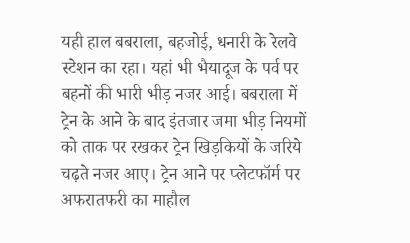यही हाल बबराला, बहजोई, धनारी के रेलवे स्टेशन का रहा। यहां भी भैयादूज के पर्व पर बहनों की भारी भीड़ नजर आई। बबराला में ट्रेन के आने के बाद इंतजार जमा भीड़ नियमों को ताक पर रखकर ट्रेन खिड़कियों के जरिये चढ़ते नजर आए। ट्रेन आने पर प्लेटफॉर्म पर अफरातफरी का माहौल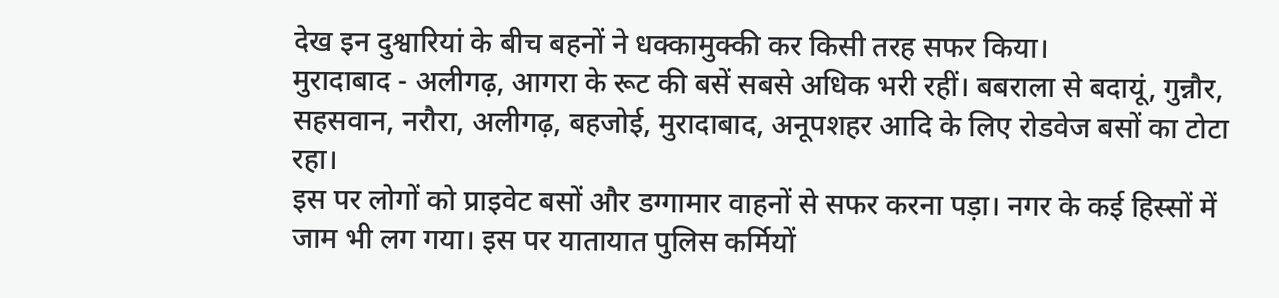देख इन दुश्वारियां के बीच बहनों ने धक्कामुक्की कर किसी तरह सफर किया।
मुरादाबाद - अलीगढ़, आगरा के रूट की बसें सबसे अधिक भरी रहीं। बबराला से बदायूं, गुन्नौर, सहसवान, नरौरा, अलीगढ़, बहजोई, मुरादाबाद, अनूपशहर आदि के लिए रोडवेज बसों का टोटा रहा।
इस पर लोगों को प्राइवेट बसों और डग्गामार वाहनों से सफर करना पड़ा। नगर के कई हिस्सों में जाम भी लग गया। इस पर यातायात पुलिस कर्मियों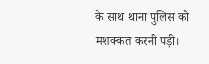के साथ थाना पुलिस को मशक्कत करनी पड़ी।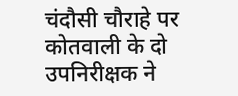चंदौसी चौराहे पर कोतवाली के दो उपनिरीक्षक ने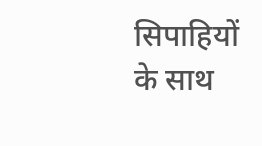सिपाहियों के साथ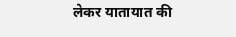लेकर यातायात की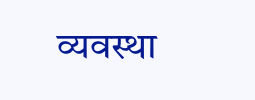व्यवस्था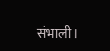संभाली।